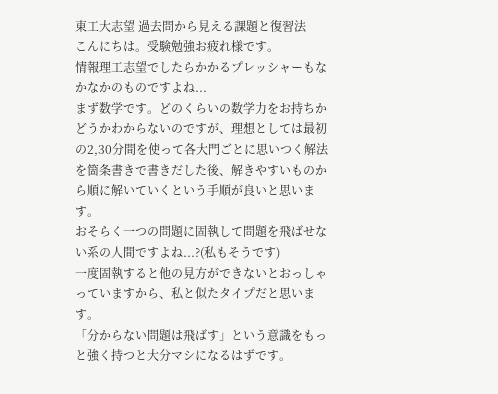東工大志望 過去問から見える課題と復習法
こんにちは。受験勉強お疲れ様です。
情報理工志望でしたらかかるプレッシャーもなかなかのものですよね...
まず数学です。どのくらいの数学力をお持ちかどうかわからないのですが、理想としては最初の2,30分間を使って各大門ごとに思いつく解法を箇条書きで書きだした後、解きやすいものから順に解いていくという手順が良いと思います。
おそらく一つの問題に固執して問題を飛ばせない系の人間ですよね...?(私もそうです)
一度固執すると他の見方ができないとおっしゃっていますから、私と似たタイプだと思います。
「分からない問題は飛ばす」という意識をもっと強く持つと大分マシになるはずです。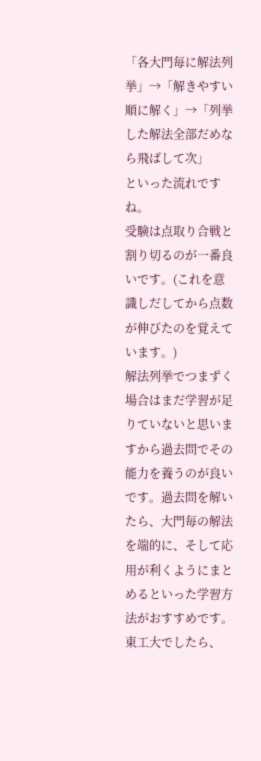「各大門毎に解法列挙」→「解きやすい順に解く」→「列挙した解法全部だめなら飛ばして次」
といった流れですね。
受験は点取り合戦と割り切るのが一番良いです。(これを意識しだしてから点数が伸びたのを覚えています。)
解法列挙でつまずく場合はまだ学習が足りていないと思いますから過去問でその能力を養うのが良いです。過去問を解いたら、大門毎の解法を端的に、そして応用が利くようにまとめるといった学習方法がおすすめです。
東工大でしたら、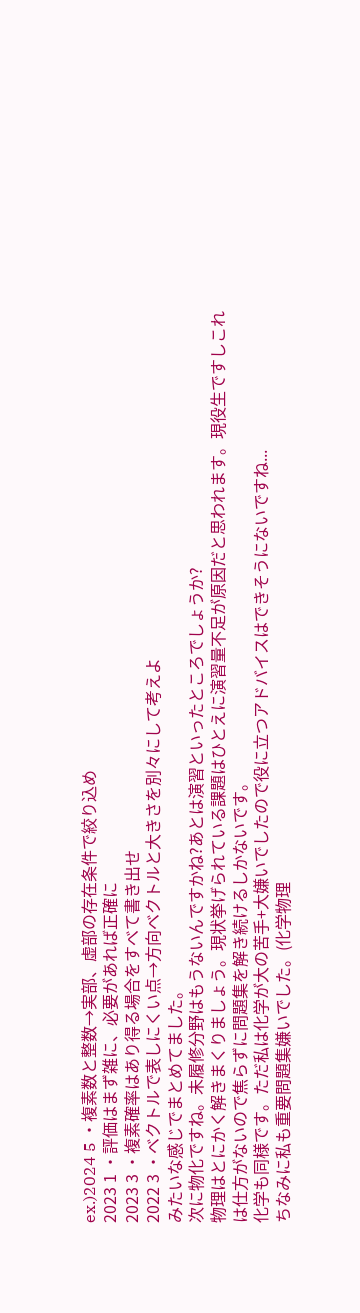ex.)2024 5 ・複素数と整数→実部、虚部の存在条件で絞り込め
2023 1 ・評価はまず雑に、必要があれば正確に
2023 3 ・複素確率はあり得る場合をすべて書き出せ
2022 3 ・ベクトルで表しにくい点→方向ベクトルと大きさを別々にして考えよ
みたいな感じでまとめてました。
次に物化ですね。未履修分野はもうないんですかね?あとは演習といったところでしょうか?
物理はとにかく解きまくりましょう。現状挙げられている課題はひとえに演習量不足が原因だと思われます。現役生ですしこれは仕方がないので焦らずに問題集を解き続けるしかないです。
化学も同様です。ただ私は化学が大の苦手+大嫌いでしたので役に立つアドバイスはできそうにないですね...
ちなみに私も重要問題集嫌いでした。(化学物理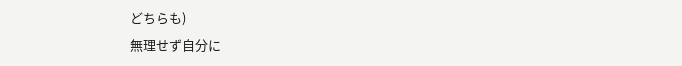どちらも)
無理せず自分に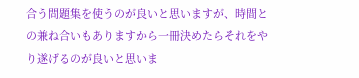合う問題集を使うのが良いと思いますが、時間との兼ね合いもありますから一冊決めたらそれをやり遂げるのが良いと思いま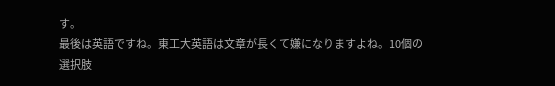す。
最後は英語ですね。東工大英語は文章が長くて嫌になりますよね。10個の選択肢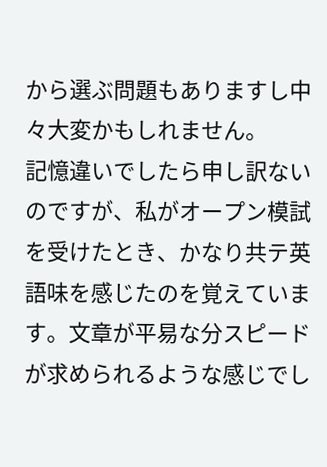から選ぶ問題もありますし中々大変かもしれません。
記憶違いでしたら申し訳ないのですが、私がオープン模試を受けたとき、かなり共テ英語味を感じたのを覚えています。文章が平易な分スピードが求められるような感じでし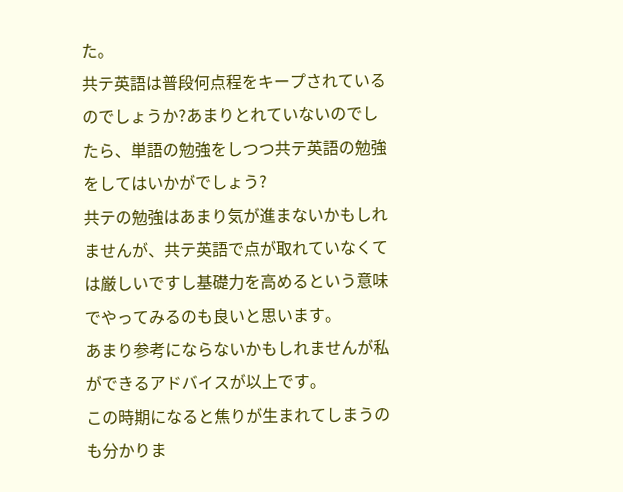た。
共テ英語は普段何点程をキープされているのでしょうか?あまりとれていないのでしたら、単語の勉強をしつつ共テ英語の勉強をしてはいかがでしょう?
共テの勉強はあまり気が進まないかもしれませんが、共テ英語で点が取れていなくては厳しいですし基礎力を高めるという意味でやってみるのも良いと思います。
あまり参考にならないかもしれませんが私ができるアドバイスが以上です。
この時期になると焦りが生まれてしまうのも分かりま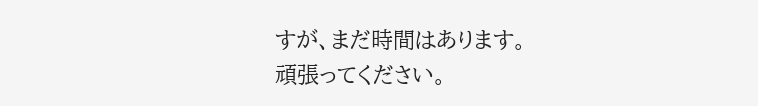すが、まだ時間はあります。
頑張ってください。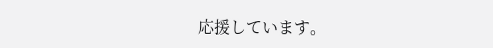応援しています。